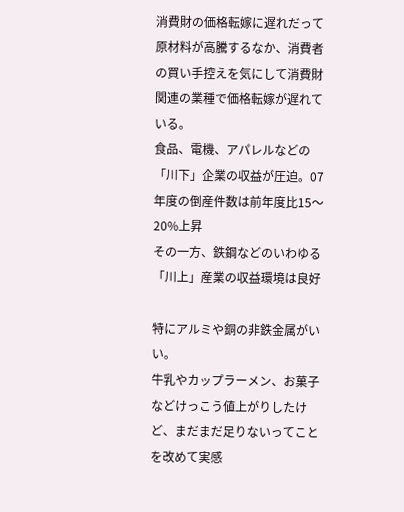消費財の価格転嫁に遅れだって
原材料が高騰するなか、消費者の買い手控えを気にして消費財関連の業種で価格転嫁が遅れている。
食品、電機、アパレルなどの「川下」企業の収益が圧迫。07年度の倒産件数は前年度比15〜20%上昇
その一方、鉄鋼などのいわゆる「川上」産業の収益環境は良好

特にアルミや銅の非鉄金属がいい。
牛乳やカップラーメン、お菓子などけっこう値上がりしたけど、まだまだ足りないってことを改めて実感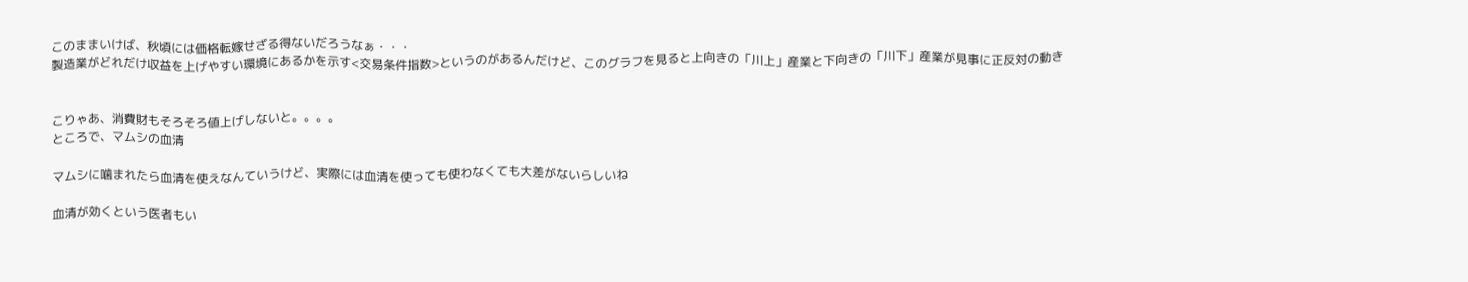このままいけば、秋頃には価格転嫁せざる得ないだろうなぁ・・・
製造業がどれだけ収益を上げやすい環境にあるかを示す<交易条件指数>というのがあるんだけど、このグラフを見ると上向きの「川上」産業と下向きの「川下」産業が見事に正反対の動き


こりゃあ、消費財もそろそろ値上げしないと。。。。
ところで、マムシの血清

マムシに噛まれたら血清を使えなんていうけど、実際には血清を使っても使わなくても大差がないらしいね

血清が効くという医者もい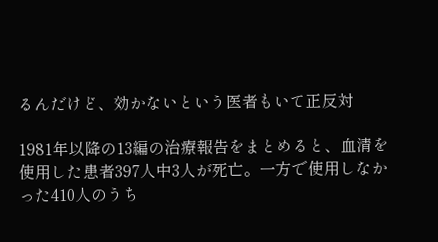るんだけど、効かないという医者もいて正反対

1981年以降の13編の治療報告をまとめると、血清を使用した患者397人中3人が死亡。一方で使用しなかった410人のうち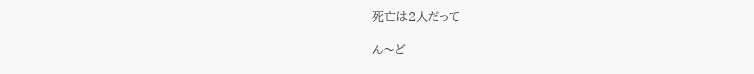死亡は2人だって

ん〜ど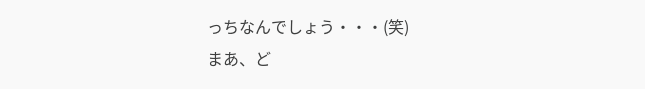っちなんでしょう・・・(笑)
まあ、ど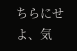ちらにせよ、気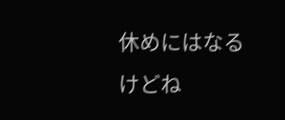休めにはなるけどね